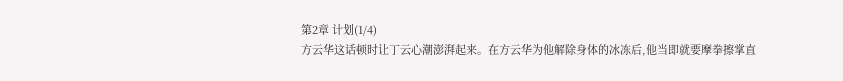第2章 计划(1/4)
方云华这话顿时让丁云心潮澎湃起来。在方云华为他解除身体的冰冻后,他当即就要摩拳擦掌直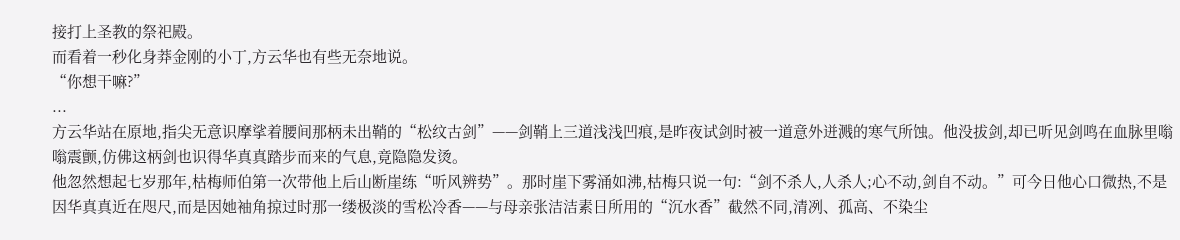接打上圣教的祭祀殿。
而看着一秒化身莽金刚的小丁,方云华也有些无奈地说。
“你想干嘛?”
...
方云华站在原地,指尖无意识摩挲着腰间那柄未出鞘的“松纹古剑”——剑鞘上三道浅浅凹痕,是昨夜试剑时被一道意外迸溅的寒气所蚀。他没拔剑,却已听见剑鸣在血脉里嗡嗡震颤,仿佛这柄剑也识得华真真踏步而来的气息,竟隐隐发烫。
他忽然想起七岁那年,枯梅师伯第一次带他上后山断崖练“听风辨势”。那时崖下雾涌如沸,枯梅只说一句:“剑不杀人,人杀人;心不动,剑自不动。”可今日他心口微热,不是因华真真近在咫尺,而是因她袖角掠过时那一缕极淡的雪松冷香——与母亲张洁洁素日所用的“沉水香”截然不同,清冽、孤高、不染尘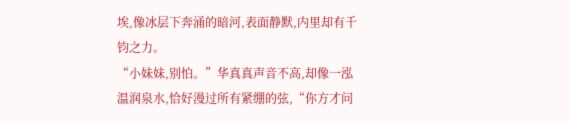埃,像冰层下奔涌的暗河,表面静默,内里却有千钧之力。
“小妹妹,别怕。”华真真声音不高,却像一泓温润泉水,恰好漫过所有紧绷的弦,“你方才问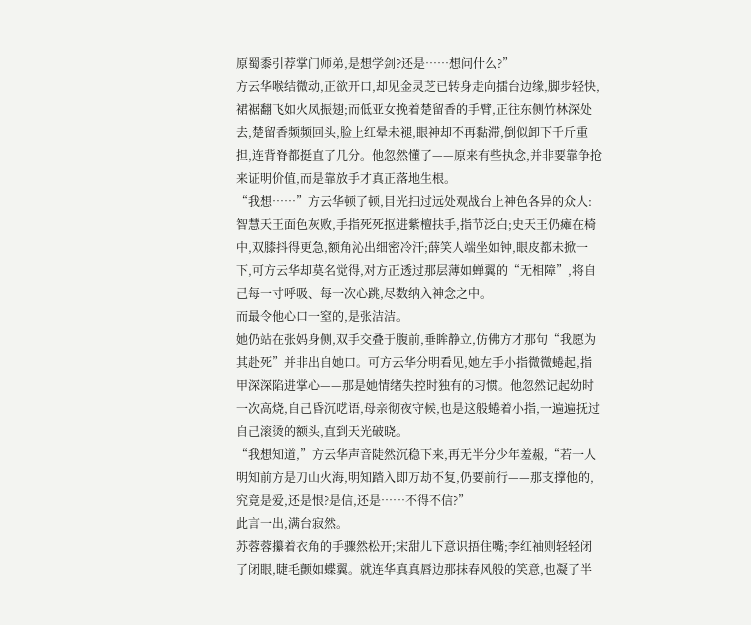原蜀黍引荐掌门师弟,是想学剑?还是……想问什么?”
方云华喉结微动,正欲开口,却见金灵芝已转身走向擂台边缘,脚步轻快,裙裾翻飞如火凤振翅;而低亚女挽着楚留香的手臂,正往东侧竹林深处去,楚留香频频回头,脸上红晕未褪,眼神却不再黏滞,倒似卸下千斤重担,连背脊都挺直了几分。他忽然懂了——原来有些执念,并非要靠争抢来证明价值,而是靠放手才真正落地生根。
“我想……”方云华顿了顿,目光扫过远处观战台上神色各异的众人:智慧天王面色灰败,手指死死抠进紫檀扶手,指节泛白;史天王仍瘫在椅中,双膝抖得更急,额角沁出细密冷汗;薛笑人端坐如钟,眼皮都未掀一下,可方云华却莫名觉得,对方正透过那层薄如蝉翼的“无相障”,将自己每一寸呼吸、每一次心跳,尽数纳入神念之中。
而最令他心口一窒的,是张洁洁。
她仍站在张妈身侧,双手交叠于腹前,垂眸静立,仿佛方才那句“我愿为其赴死”并非出自她口。可方云华分明看见,她左手小指微微蜷起,指甲深深陷进掌心——那是她情绪失控时独有的习惯。他忽然记起幼时一次高烧,自己昏沉呓语,母亲彻夜守候,也是这般蜷着小指,一遍遍抚过自己滚烫的额头,直到天光破晓。
“我想知道,”方云华声音陡然沉稳下来,再无半分少年羞赧,“若一人明知前方是刀山火海,明知踏入即万劫不复,仍要前行——那支撑他的,究竟是爱,还是恨?是信,还是……不得不信?”
此言一出,满台寂然。
苏蓉蓉攥着衣角的手骤然松开;宋甜儿下意识捂住嘴;李红袖则轻轻闭了闭眼,睫毛颤如蝶翼。就连华真真唇边那抹春风般的笑意,也凝了半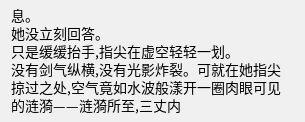息。
她没立刻回答。
只是缓缓抬手,指尖在虚空轻轻一划。
没有剑气纵横,没有光影炸裂。可就在她指尖掠过之处,空气竟如水波般漾开一圈肉眼可见的涟漪——涟漪所至,三丈内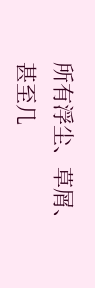所有浮尘、草屑、甚至几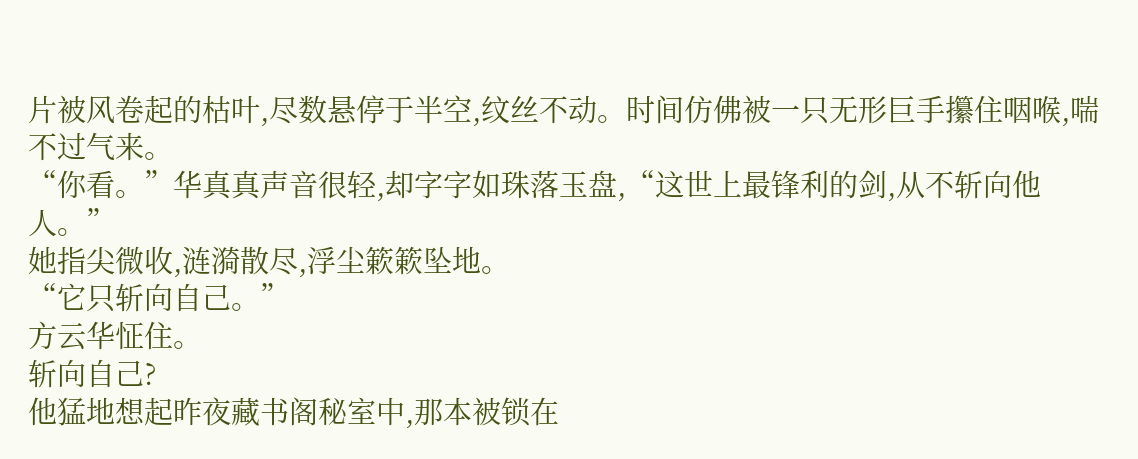片被风卷起的枯叶,尽数悬停于半空,纹丝不动。时间仿佛被一只无形巨手攥住咽喉,喘不过气来。
“你看。”华真真声音很轻,却字字如珠落玉盘,“这世上最锋利的剑,从不斩向他人。”
她指尖微收,涟漪散尽,浮尘簌簌坠地。
“它只斩向自己。”
方云华怔住。
斩向自己?
他猛地想起昨夜藏书阁秘室中,那本被锁在